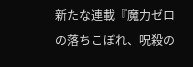新たな連載『魔力ゼロの落ちこぼれ、呪殺の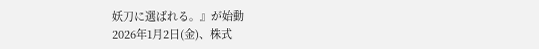妖刀に選ばれる。』が始動
2026年1月2日(金)、株式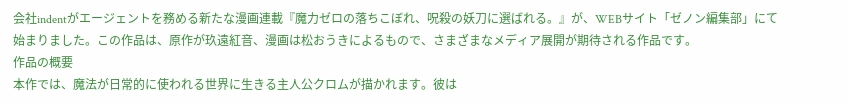会社indentがエージェントを務める新たな漫画連載『魔力ゼロの落ちこぼれ、呪殺の妖刀に選ばれる。』が、WEBサイト「ゼノン編集部」にて始まりました。この作品は、原作が玖遠紅音、漫画は松おうきによるもので、さまざまなメディア展開が期待される作品です。
作品の概要
本作では、魔法が日常的に使われる世界に生きる主人公クロムが描かれます。彼は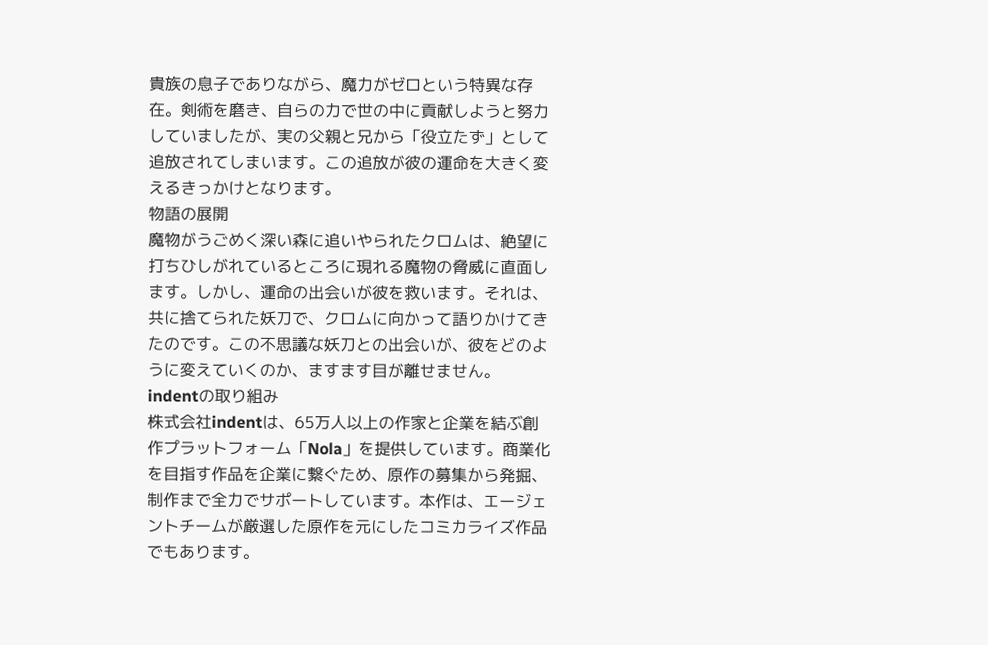貴族の息子でありながら、魔力がゼロという特異な存在。剣術を磨き、自らの力で世の中に貢献しようと努力していましたが、実の父親と兄から「役立たず」として追放されてしまいます。この追放が彼の運命を大きく変えるきっかけとなります。
物語の展開
魔物がうごめく深い森に追いやられたクロムは、絶望に打ちひしがれているところに現れる魔物の脅威に直面します。しかし、運命の出会いが彼を救います。それは、共に捨てられた妖刀で、クロムに向かって語りかけてきたのです。この不思議な妖刀との出会いが、彼をどのように変えていくのか、ますます目が離せません。
indentの取り組み
株式会社indentは、65万人以上の作家と企業を結ぶ創作プラットフォーム「Nola」を提供しています。商業化を目指す作品を企業に繋ぐため、原作の募集から発掘、制作まで全力でサポートしています。本作は、エージェントチームが厳選した原作を元にしたコミカライズ作品でもあります。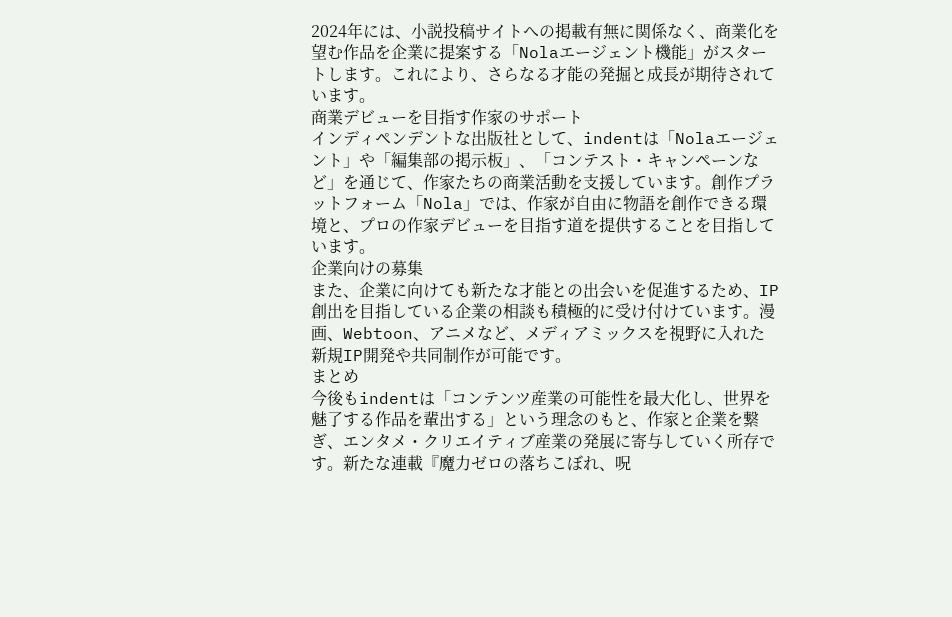2024年には、小説投稿サイトへの掲載有無に関係なく、商業化を望む作品を企業に提案する「Nolaエージェント機能」がスタートします。これにより、さらなる才能の発掘と成長が期待されています。
商業デビューを目指す作家のサポート
インディペンデントな出版社として、indentは「Nolaエージェント」や「編集部の掲示板」、「コンテスト・キャンペーンなど」を通じて、作家たちの商業活動を支援しています。創作プラットフォーム「Nola」では、作家が自由に物語を創作できる環境と、プロの作家デビューを目指す道を提供することを目指しています。
企業向けの募集
また、企業に向けても新たな才能との出会いを促進するため、IP創出を目指している企業の相談も積極的に受け付けています。漫画、Webtoon、アニメなど、メディアミックスを視野に入れた新規IP開発や共同制作が可能です。
まとめ
今後もindentは「コンテンツ産業の可能性を最大化し、世界を魅了する作品を輩出する」という理念のもと、作家と企業を繋ぎ、エンタメ・クリエイティブ産業の発展に寄与していく所存です。新たな連載『魔力ゼロの落ちこぼれ、呪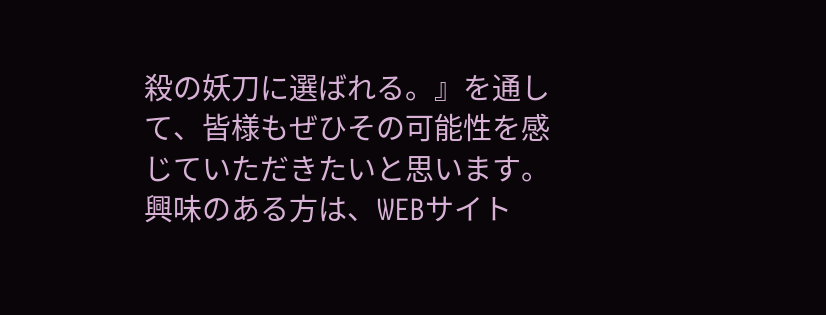殺の妖刀に選ばれる。』を通して、皆様もぜひその可能性を感じていただきたいと思います。興味のある方は、WEBサイト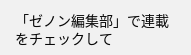「ゼノン編集部」で連載をチェックして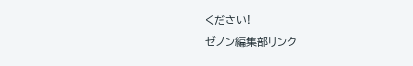ください!
ゼノン編集部リンク